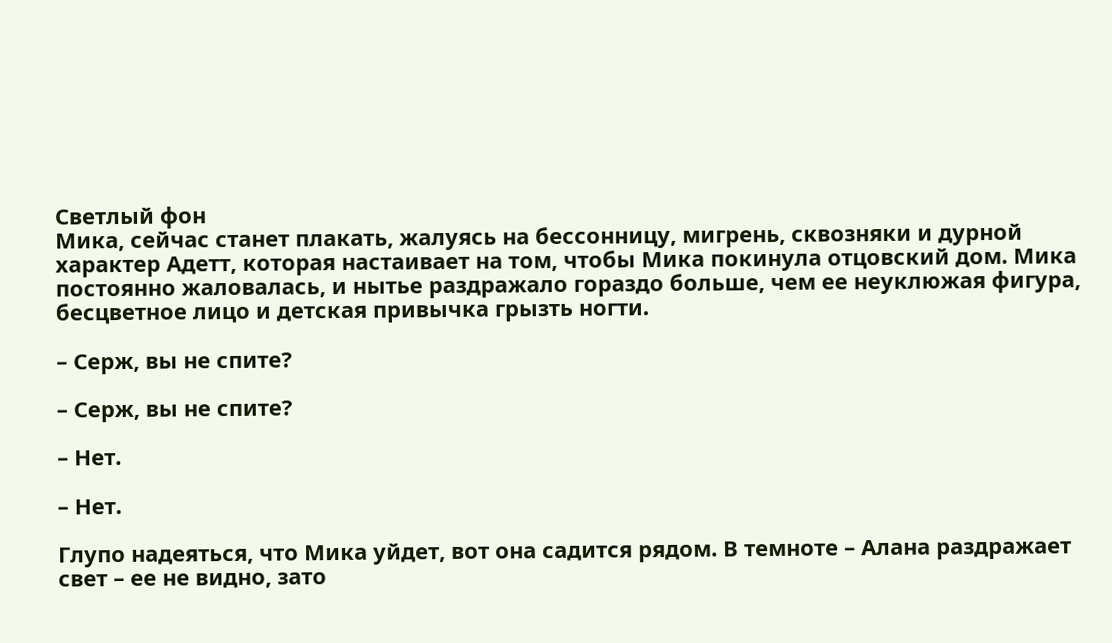Светлый фон
Мика, сейчас станет плакать, жалуясь на бессонницу, мигрень, сквозняки и дурной характер Адетт, которая настаивает на том, чтобы Мика покинула отцовский дом. Мика постоянно жаловалась, и нытье раздражало гораздо больше, чем ее неуклюжая фигура, бесцветное лицо и детская привычка грызть ногти.

– Серж, вы не спите?

– Серж, вы не спите?

– Нет.

– Нет.

Глупо надеяться, что Мика уйдет, вот она садится рядом. В темноте – Алана раздражает свет – ее не видно, зато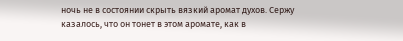ночь не в состоянии скрыть вязкий аромат духов. Сержу казалось, что он тонет в этом аромате, как в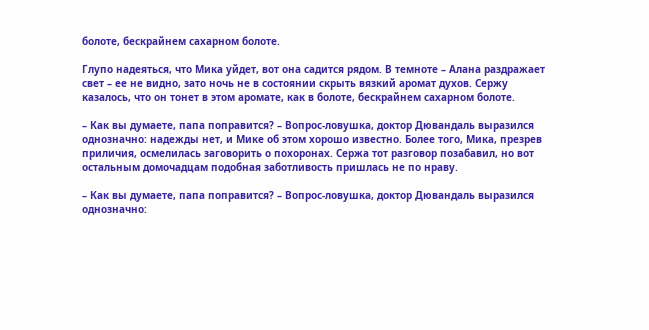болоте, бескрайнем сахарном болоте.

Глупо надеяться, что Мика уйдет, вот она садится рядом. В темноте – Алана раздражает свет – ее не видно, зато ночь не в состоянии скрыть вязкий аромат духов. Сержу казалось, что он тонет в этом аромате, как в болоте, бескрайнем сахарном болоте.

– Как вы думаете, папа поправится? – Вопрос-ловушка, доктор Дювандаль выразился однозначно: надежды нет, и Мике об этом хорошо известно. Более того, Мика, презрев приличия, осмелилась заговорить о похоронах. Сержа тот разговор позабавил, но вот остальным домочадцам подобная заботливость пришлась не по нраву.

– Как вы думаете, папа поправится? – Вопрос-ловушка, доктор Дювандаль выразился однозначно: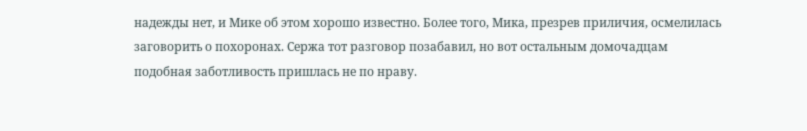надежды нет, и Мике об этом хорошо известно. Более того, Мика, презрев приличия, осмелилась заговорить о похоронах. Сержа тот разговор позабавил, но вот остальным домочадцам подобная заботливость пришлась не по нраву.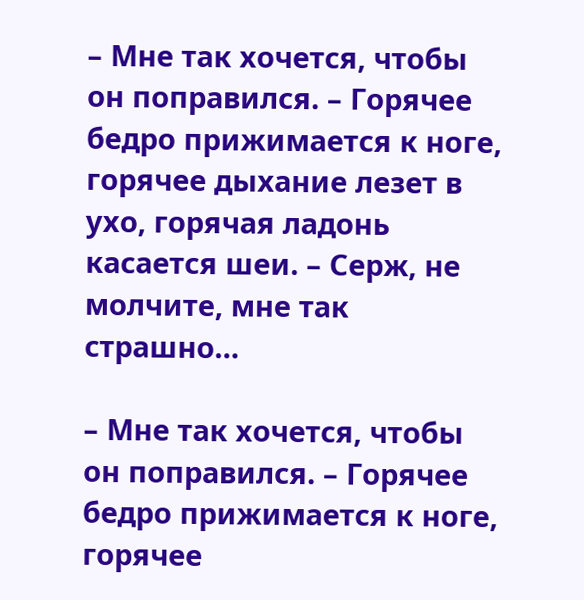– Мне так хочется, чтобы он поправился. – Горячее бедро прижимается к ноге, горячее дыхание лезет в ухо, горячая ладонь касается шеи. – Серж, не молчите, мне так страшно…

– Мне так хочется, чтобы он поправился. – Горячее бедро прижимается к ноге, горячее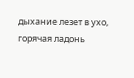дыхание лезет в ухо, горячая ладонь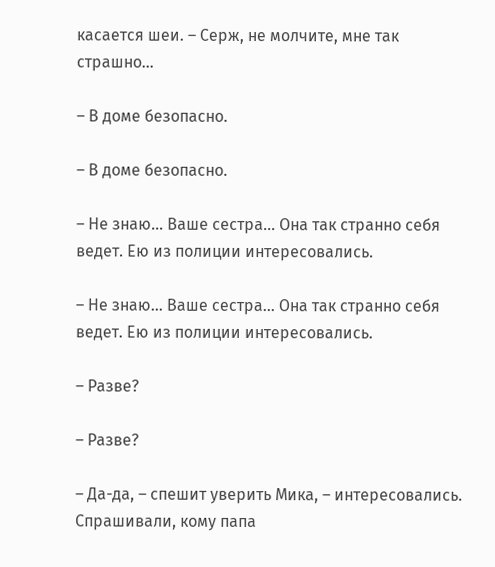касается шеи. – Серж, не молчите, мне так страшно…

– В доме безопасно.

– В доме безопасно.

– Не знаю… Ваше сестра… Она так странно себя ведет. Ею из полиции интересовались.

– Не знаю… Ваше сестра… Она так странно себя ведет. Ею из полиции интересовались.

– Разве?

– Разве?

– Да-да, – спешит уверить Мика, – интересовались. Спрашивали, кому папа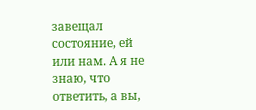завещал состояние, ей или нам. А я не знаю, что ответить, а вы,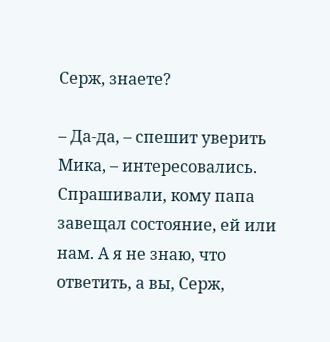Серж, знаете?

– Да-да, – спешит уверить Мика, – интересовались. Спрашивали, кому папа завещал состояние, ей или нам. А я не знаю, что ответить, а вы, Серж,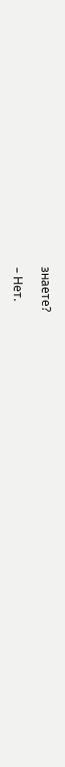знаете?

– Нет.